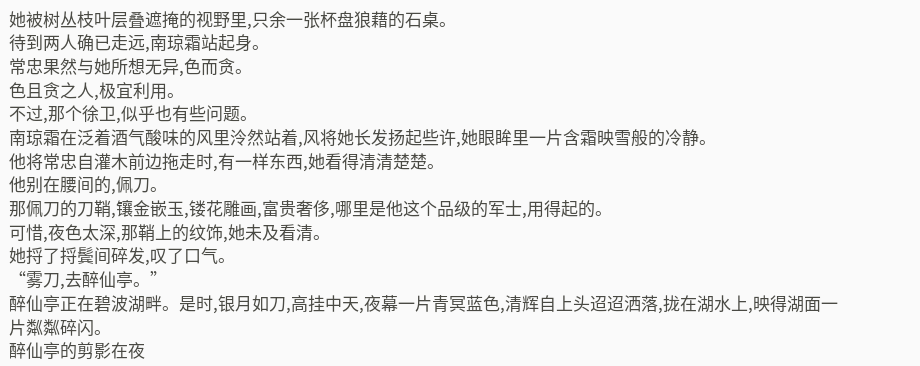她被树丛枝叶层叠遮掩的视野里,只余一张杯盘狼藉的石桌。
待到两人确已走远,南琼霜站起身。
常忠果然与她所想无异,色而贪。
色且贪之人,极宜利用。
不过,那个徐卫,似乎也有些问题。
南琼霜在泛着酒气酸味的风里泠然站着,风将她长发扬起些许,她眼眸里一片含霜映雪般的冷静。
他将常忠自灌木前边拖走时,有一样东西,她看得清清楚楚。
他别在腰间的,佩刀。
那佩刀的刀鞘,镶金嵌玉,镂花雕画,富贵奢侈,哪里是他这个品级的军士,用得起的。
可惜,夜色太深,那鞘上的纹饰,她未及看清。
她捋了捋鬓间碎发,叹了口气。
“雾刀,去醉仙亭。”
醉仙亭正在碧波湖畔。是时,银月如刀,高挂中天,夜幕一片青冥蓝色,清辉自上头迢迢洒落,拢在湖水上,映得湖面一片粼粼碎闪。
醉仙亭的剪影在夜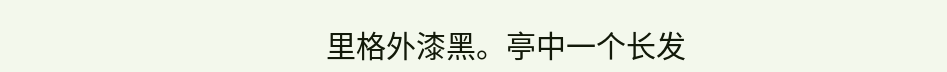里格外漆黑。亭中一个长发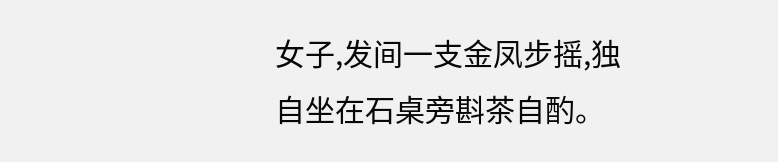女子,发间一支金凤步摇,独自坐在石桌旁斟茶自酌。